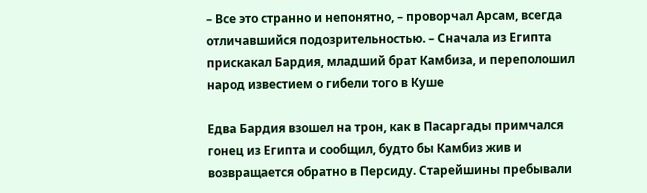– Все это странно и непонятно, – проворчал Арсам, всегда отличавшийся подозрительностью. – Сначала из Египта прискакал Бардия, младший брат Камбиза, и переполошил народ известием о гибели того в Куше

Едва Бардия взошел на трон, как в Пасаргады примчался гонец из Египта и сообщил, будто бы Камбиз жив и возвращается обратно в Персиду. Старейшины пребывали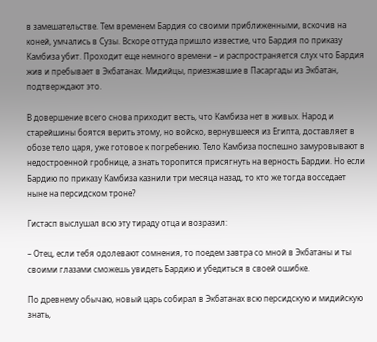в замешательстве. Тем временем Бардия со своими приближенными, вскочив на коней, умчались в Сузы. Вскоре оттуда пришло известие, что Бардия по приказу Камбиза убит. Проходит еще немного времени – и распространяется слух что Бардия жив и пребывает в Экбатанах. Мидийцы, приезжавшие в Пасаргады из Экбатан, подтверждают это.

В довершение всего снова приходит весть, что Камбиза нет в живых. Народ и старейшины боятся верить этому, но войско, вернувшееся из Египта, доставляет в обозе тело царя, уже готовое к погребению. Тело Камбиза поспешно замуровывают в недостроенной гробнице, а знать торопится присягнуть на верность Бардии. Но если Бардию по приказу Камбиза казнили три месяца назад, то кто же тогда восседает ныне на персидском троне?

Гистасп выслушал всю эту тираду отца и возразил:

– Отец, если тебя одолевают сомнения, то поедем завтра со мной в Экбатаны и ты своими глазами сможешь увидеть Бардию и убедиться в своей ошибке.

По древнему обычаю, новый царь собирал в Экбатанах всю персидскую и мидийскую знать,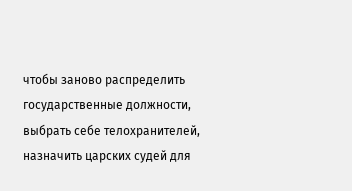чтобы заново распределить государственные должности, выбрать себе телохранителей, назначить царских судей для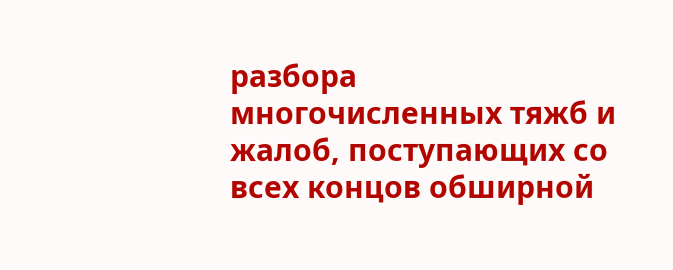разбора многочисленных тяжб и жалоб, поступающих со всех концов обширной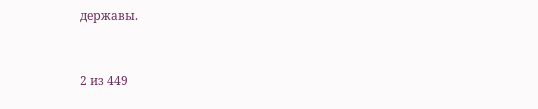державы.



2 из 449